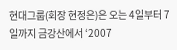현대그룹(회장 현정은)은 오는 4일부터 7일까지 금강산에서 ‘2007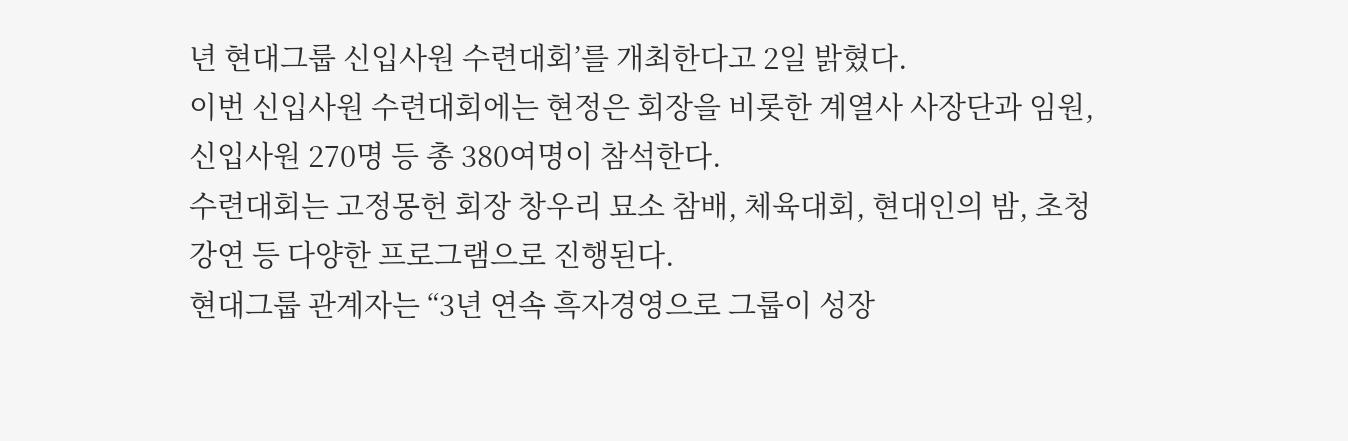년 현대그룹 신입사원 수련대회’를 개최한다고 2일 밝혔다.
이번 신입사원 수련대회에는 현정은 회장을 비롯한 계열사 사장단과 임원, 신입사원 270명 등 총 380여명이 참석한다.
수련대회는 고정몽헌 회장 창우리 묘소 참배, 체육대회, 현대인의 밤, 초청강연 등 다양한 프로그램으로 진행된다.
현대그룹 관계자는 “3년 연속 흑자경영으로 그룹이 성장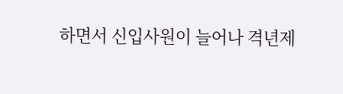하면서 신입사원이 늘어나 격년제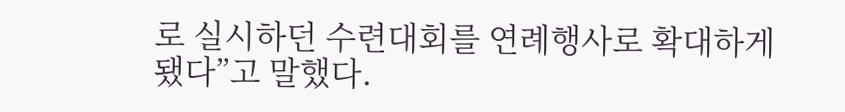로 실시하던 수련대회를 연례행사로 확대하게 됐다”고 말했다.